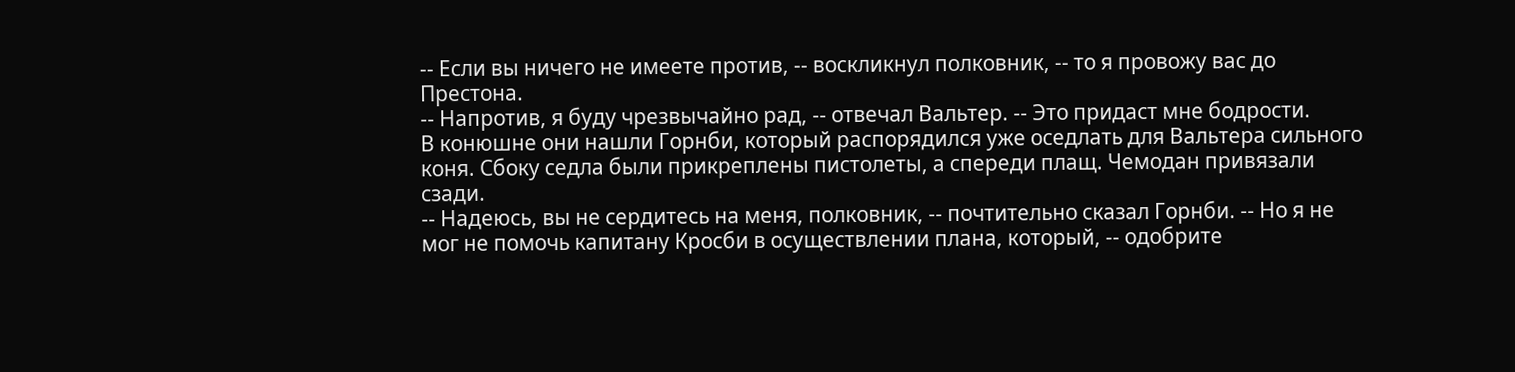-- Если вы ничего не имеете против, -- воскликнул полковник, -- то я провожу вас до Престона.
-- Напротив, я буду чрезвычайно рад, -- отвечал Вальтер. -- Это придаст мне бодрости.
В конюшне они нашли Горнби, который распорядился уже оседлать для Вальтера сильного коня. Сбоку седла были прикреплены пистолеты, а спереди плащ. Чемодан привязали сзади.
-- Надеюсь, вы не сердитесь на меня, полковник, -- почтительно сказал Горнби. -- Но я не мог не помочь капитану Кросби в осуществлении плана, который, -- одобрите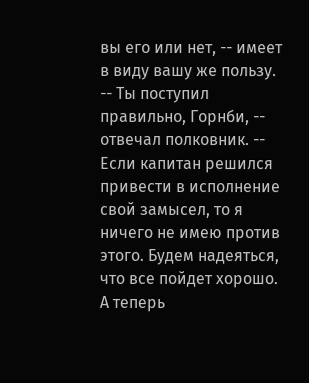вы его или нет, -- имеет в виду вашу же пользу.
-- Ты поступил правильно, Горнби, -- отвечал полковник. -- Если капитан решился привести в исполнение свой замысел, то я ничего не имею против этого. Будем надеяться, что все пойдет хорошо. А теперь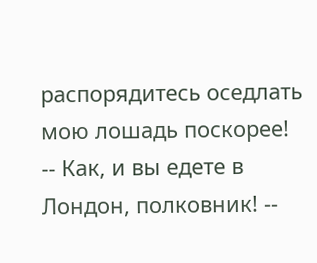распорядитесь оседлать мою лошадь поскорее!
-- Как, и вы едете в Лондон, полковник! --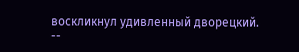воскликнул удивленный дворецкий.
--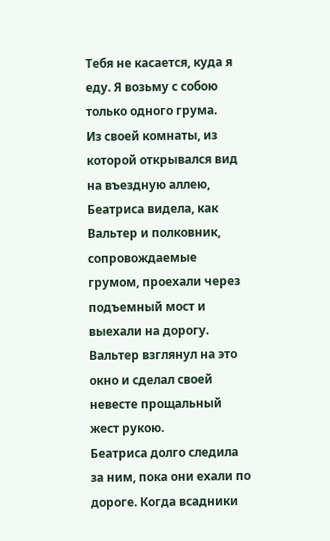Тебя не касается, куда я еду. Я возьму с собою только одного грума.
Из своей комнаты, из которой открывался вид на въездную аллею, Беатриса видела, как Вальтер и полковник, сопровождаемые грумом, проехали через подъемный мост и выехали на дорогу. Вальтер взглянул на это окно и сделал своей невесте прощальный жест рукою.
Беатриса долго следила за ним, пока они ехали по дороге. Когда всадники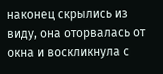наконец скрылись из виду, она оторвалась от окна и воскликнула с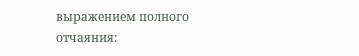выражением полного отчаяния: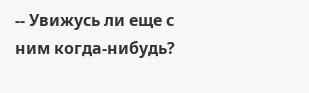-- Увижусь ли еще с ним когда-нибудь?